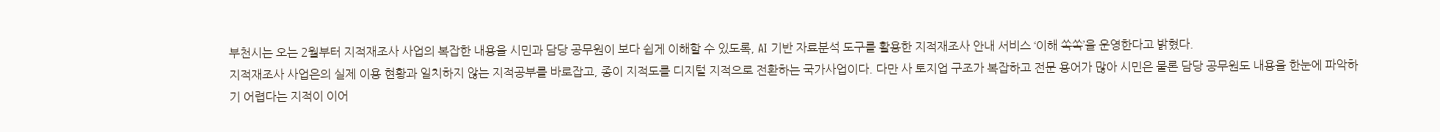부천시는 오는 2월부터 지적재조사 사업의 복잡한 내용을 시민과 담당 공무원이 보다 쉽게 이해할 수 있도록, AI 기반 자료분석 도구를 활용한 지적재조사 안내 서비스 ‘이해 쏙쏙’을 운영한다고 밝혔다.
지적재조사 사업은의 실제 이용 현황과 일치하지 않는 지적공부를 바로잡고, 종이 지적도를 디지털 지적으로 전환하는 국가사업이다. 다만 사 토지업 구조가 복잡하고 전문 용어가 많아 시민은 물론 담당 공무원도 내용을 한눈에 파악하기 어렵다는 지적이 이어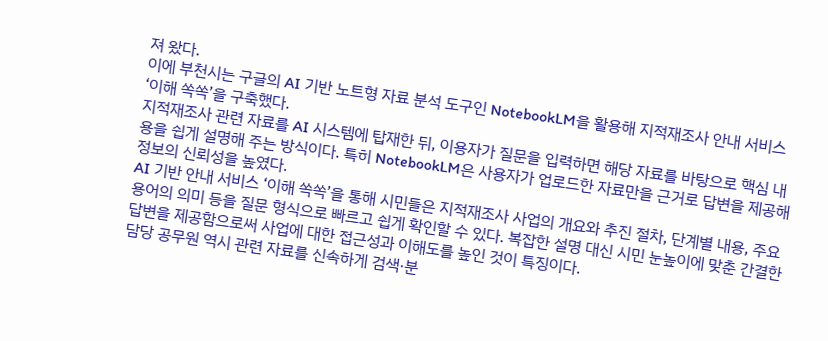져 왔다.
이에 부천시는 구글의 AI 기반 노트형 자료 분석 도구인 NotebookLM을 활용해 지적재조사 안내 서비스 ‘이해 쏙쏙’을 구축했다.
지적재조사 관련 자료를 AI 시스템에 탑재한 뒤, 이용자가 질문을 입력하면 해당 자료를 바탕으로 핵심 내용을 쉽게 설명해 주는 방식이다. 특히 NotebookLM은 사용자가 업로드한 자료만을 근거로 답변을 제공해 정보의 신뢰성을 높였다.
AI 기반 안내 서비스 ‘이해 쏙쏙’을 통해 시민들은 지적재조사 사업의 개요와 추진 절차, 단계별 내용, 주요 용어의 의미 등을 질문 형식으로 빠르고 쉽게 확인할 수 있다. 복잡한 설명 대신 시민 눈높이에 맞춘 간결한 답변을 제공함으로써 사업에 대한 접근성과 이해도를 높인 것이 특징이다.
담당 공무원 역시 관련 자료를 신속하게 검색·분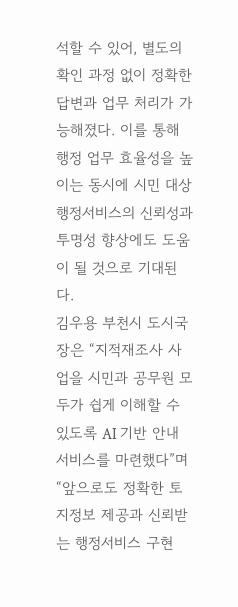석할 수 있어, 별도의 확인 과정 없이 정확한 답변과 업무 처리가 가능해졌다. 이를 통해 행정 업무 효율성을 높이는 동시에 시민 대상 행정서비스의 신뢰성과 투명성 향상에도 도움이 될 것으로 기대된다.
김우용 부천시 도시국장은 “지적재조사 사업을 시민과 공무원 모두가 쉽게 이해할 수 있도록 AI 기반 안내 서비스를 마련했다”며 “앞으로도 정확한 토지정보 제공과 신뢰받는 행정서비스 구현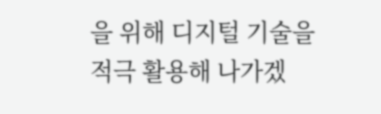을 위해 디지털 기술을 적극 활용해 나가겠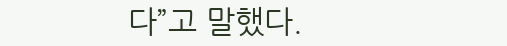다”고 말했다.